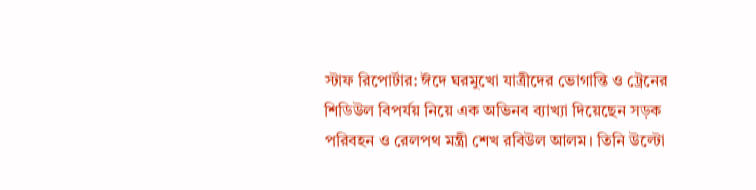স্টাফ রিপোর্টার: ঈদে ঘরমুখো যাত্রীদের ভোগান্তি ও ট্রেনের শিডিউল বিপর্যয় নিয়ে এক অভিনব ব্যাখ্যা দিয়েছেন সড়ক পরিবহন ও রেলপথ মন্ত্রী শেখ রবিউল আলম। তিনি উল্টো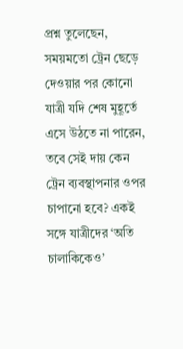প্রশ্ন তুলেছেন, সময়মতো ট্রেন ছেড়ে দেওয়ার পর কোনো যাত্রী যদি শেষ মুহূর্তে এসে উঠতে না পারেন, তবে সেই দায় কেন ট্রেন ব্যবস্থাপনার ওপর চাপানো হবে? একই সঙ্গে যাত্রীদের ‘অতি চালাকিকেও’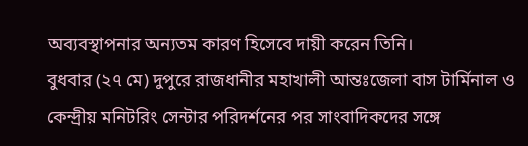অব্যবস্থাপনার অন্যতম কারণ হিসেবে দায়ী করেন তিনি।
বুধবার (২৭ মে) দুপুরে রাজধানীর মহাখালী আন্তঃজেলা বাস টার্মিনাল ও কেন্দ্রীয় মনিটরিং সেন্টার পরিদর্শনের পর সাংবাদিকদের সঙ্গে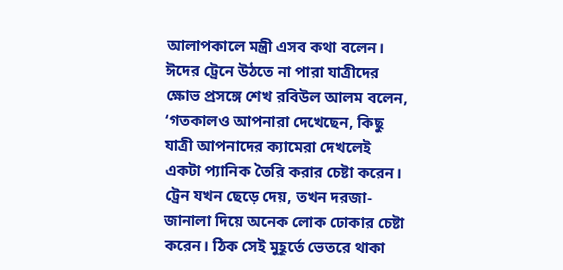আলাপকালে মন্ত্রী এসব কথা বলেন।
ঈদের ট্রেনে উঠতে না পারা যাত্রীদের ক্ষোভ প্রসঙ্গে শেখ রবিউল আলম বলেন, ‘গতকালও আপনারা দেখেছেন, কিছু যাত্রী আপনাদের ক্যামেরা দেখলেই একটা প্যানিক তৈরি করার চেষ্টা করেন। ট্রেন যখন ছেড়ে দেয়, তখন দরজা-জানালা দিয়ে অনেক লোক ঢোকার চেষ্টা করেন। ঠিক সেই মুহূর্তে ভেতরে থাকা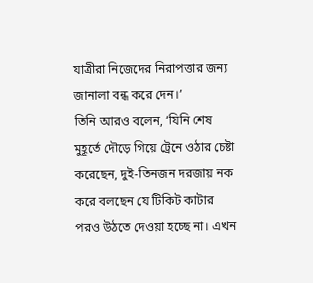যাত্রীরা নিজেদের নিরাপত্তার জন্য জানালা বন্ধ করে দেন।’
তিনি আরও বলেন, ‘যিনি শেষ মুহূর্তে দৌড়ে গিয়ে ট্রেনে ওঠার চেষ্টা করেছেন, দুই-তিনজন দরজায় নক করে বলছেন যে টিকিট কাটার পরও উঠতে দেওয়া হচ্ছে না। এখন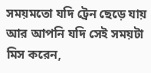সময়মতো যদি ট্রেন ছেড়ে যায় আর আপনি যদি সেই সময়টা মিস করেন,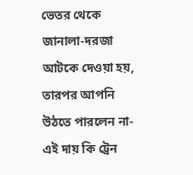ভেতর থেকে জানালা-দরজা আটকে দেওয়া হয়, তারপর আপনি উঠতে পারলেন না- এই দায় কি ট্রেন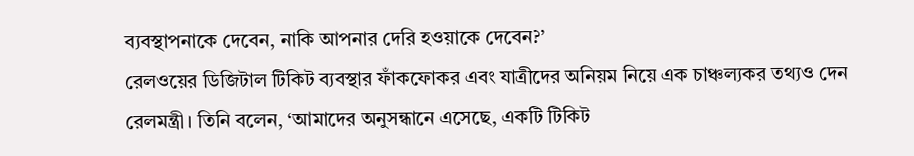ব্যবস্থাপনাকে দেবেন, নাকি আপনার দেরি হওয়াকে দেবেন?’
রেলওয়ের ডিজিটাল টিকিট ব্যবস্থার ফাঁকফোকর এবং যাত্রীদের অনিয়ম নিয়ে এক চাঞ্চল্যকর তথ্যও দেন রেলমন্ত্রী। তিনি বলেন, ‘আমাদের অনুসন্ধানে এসেছে, একটি টিকিট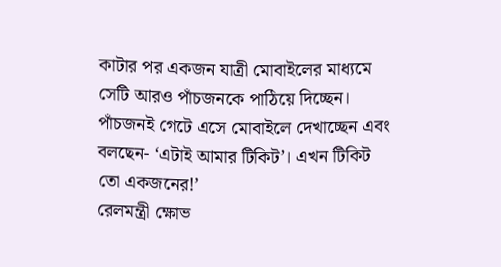কাটার পর একজন যাত্রী মোবাইলের মাধ্যমে সেটি আরও পাঁচজনকে পাঠিয়ে দিচ্ছেন। পাঁচজনই গেটে এসে মোবাইলে দেখাচ্ছেন এবং বলছেন- ‘এটাই আমার টিকিট’। এখন টিকিট তো একজনের!’
রেলমন্ত্রী ক্ষোভ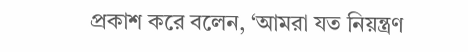প্রকাশ করে বলেন, ‘আমরা যত নিয়ন্ত্রণ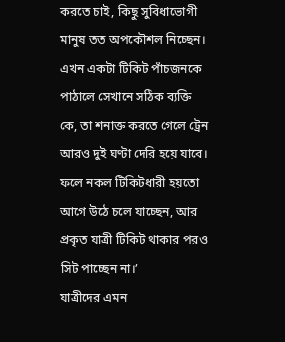করতে চাই, কিছু সুবিধাভোগী মানুষ তত অপকৌশল নিচ্ছেন। এখন একটা টিকিট পাঁচজনকে পাঠালে সেখানে সঠিক ব্যক্তি কে, তা শনাক্ত করতে গেলে ট্রেন আরও দুই ঘণ্টা দেরি হয়ে যাবে। ফলে নকল টিকিটধারী হয়তো আগে উঠে চলে যাচ্ছেন, আর প্রকৃত যাত্রী টিকিট থাকার পরও সিট পাচ্ছেন না।’
যাত্রীদের এমন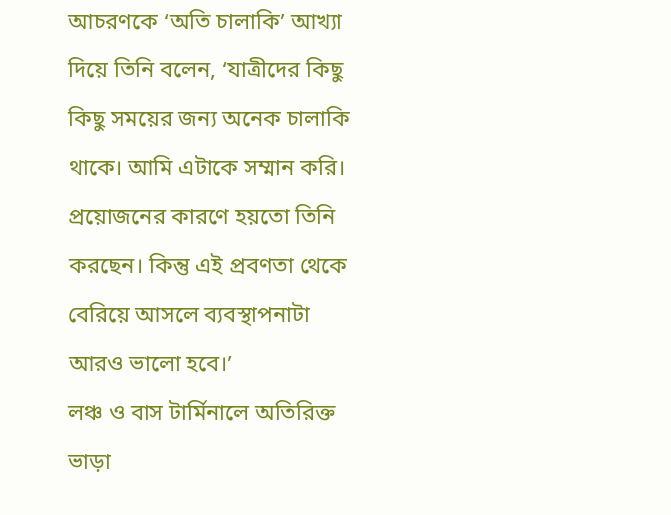আচরণকে ‘অতি চালাকি’ আখ্যা দিয়ে তিনি বলেন, ‘যাত্রীদের কিছু কিছু সময়ের জন্য অনেক চালাকি থাকে। আমি এটাকে সম্মান করি। প্রয়োজনের কারণে হয়তো তিনি করছেন। কিন্তু এই প্রবণতা থেকে বেরিয়ে আসলে ব্যবস্থাপনাটা আরও ভালো হবে।’
লঞ্চ ও বাস টার্মিনালে অতিরিক্ত ভাড়া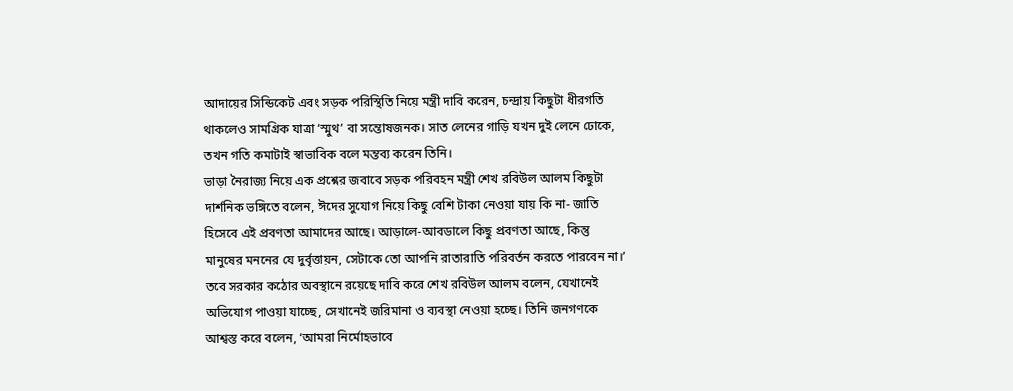আদায়ের সিন্ডিকেট এবং সড়ক পরিস্থিতি নিয়ে মন্ত্রী দাবি করেন, চন্দ্রায় কিছুটা ধীরগতি থাকলেও সামগ্রিক যাত্রা ‘স্মুথ’ বা সন্তোষজনক। সাত লেনের গাড়ি যখন দুই লেনে ঢোকে, তখন গতি কমাটাই স্বাভাবিক বলে মন্তব্য করেন তিনি।
ভাড়া নৈরাজ্য নিয়ে এক প্রশ্নের জবাবে সড়ক পরিবহন মন্ত্রী শেখ রবিউল আলম কিছুটা দার্শনিক ভঙ্গিতে বলেন, ঈদের সুযোগ নিয়ে কিছু বেশি টাকা নেওয়া যায় কি না- জাতি হিসেবে এই প্রবণতা আমাদের আছে। আড়ালে-আবডালে কিছু প্রবণতা আছে, কিন্তু মানুষের মননের যে দুর্বৃত্তায়ন, সেটাকে তো আপনি রাতারাতি পরিবর্তন করতে পারবেন না।’
তবে সরকার কঠোর অবস্থানে রয়েছে দাবি করে শেখ রবিউল আলম বলেন, যেখানেই অভিযোগ পাওয়া যাচ্ছে, সেখানেই জরিমানা ও ব্যবস্থা নেওয়া হচ্ছে। তিনি জনগণকে আশ্বস্ত করে বলেন, ‘আমরা নির্মোহভাবে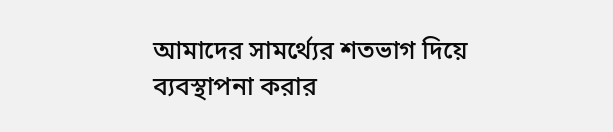আমাদের সামর্থ্যের শতভাগ দিয়ে ব্যবস্থাপনা করার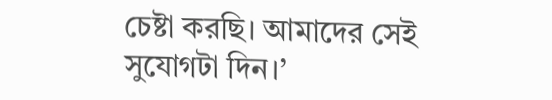চেষ্টা করছি। আমাদের সেই সুযোগটা দিন।’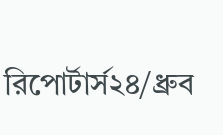রিপোর্টার্স২৪/ধ্রুব